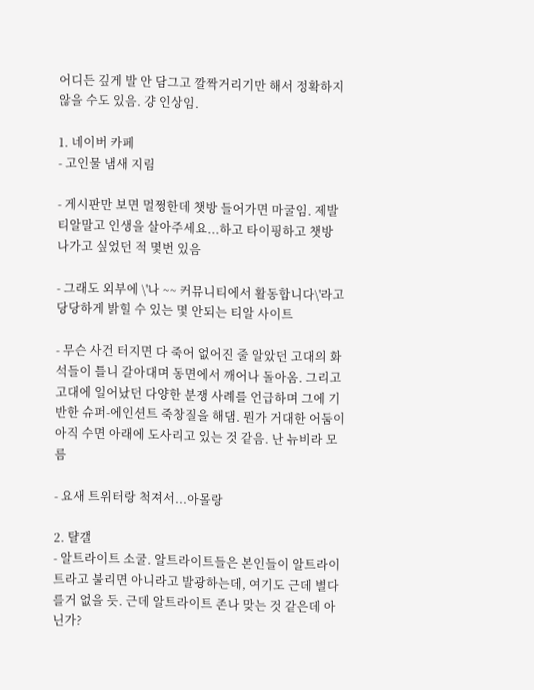어디든 깊게 발 안 담그고 깔짝거리기만 해서 정확하지 않을 수도 있음. 걍 인상임.

1. 네이버 카페
- 고인물 냄새 지림

- 게시판만 보면 멀쩡한데 챗방 들어가면 마굴임. 제발 티알말고 인생을 살아주세요...하고 타이핑하고 챗방 나가고 싶었던 적 몇번 있음

- 그래도 외부에 \'나 ~~ 커뮤니티에서 활동합니다\'라고 당당하게 밝힐 수 있는 몇 안되는 티알 사이트

- 무슨 사건 터지면 다 죽어 없어진 줄 알았던 고대의 화석들이 틀니 갈아대며 동면에서 깨어나 돌아옴. 그리고 고대에 일어났던 다양한 분쟁 사례를 언급하며 그에 기반한 슈퍼-에인션트 죽창질을 해댐. 뭔가 거대한 어둠이 아직 수면 아래에 도사리고 있는 것 같음. 난 뉴비라 모름

- 요새 트위터랑 척져서...아몰랑

2. 턀갤
- 알트라이트 소굴. 알트라이트들은 본인들이 알트라이트라고 불리면 아니라고 발광하는데, 여기도 근데 별다를거 없을 듯. 근데 알트라이트 존나 맞는 것 같은데 아닌가?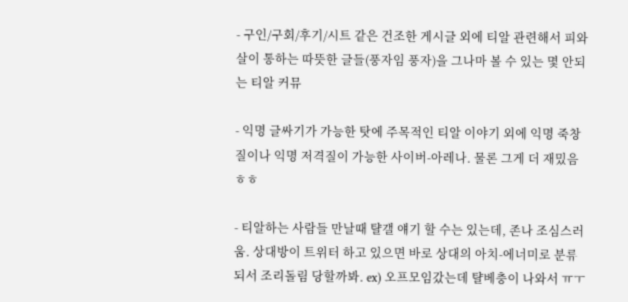- 구인/구회/후기/시트 같은 건조한 게시글 외에 티알 관련해서 피와 살이 통하는 따뜻한 글들(풍자임 풍자)을 그나마 볼 수 있는 몇 안되는 티알 커뮤

- 익명 글싸기가 가능한 탓에 주목적인 티알 이야기 외에 익명 죽창질이나 익명 저격질이 가능한 사이버-아레나. 물론 그게 더 재밌음ㅎㅎ

- 티알하는 사람들 만날때 턀갤 얘기 할 수는 있는데, 존나 조심스러움. 상대방이 트위터 하고 있으면 바로 상대의 아치-에너미로 분류되서 조리돌림 당할까봐. ex) 오프모임갔는데 턀베충이 나와서 ㅠㅜ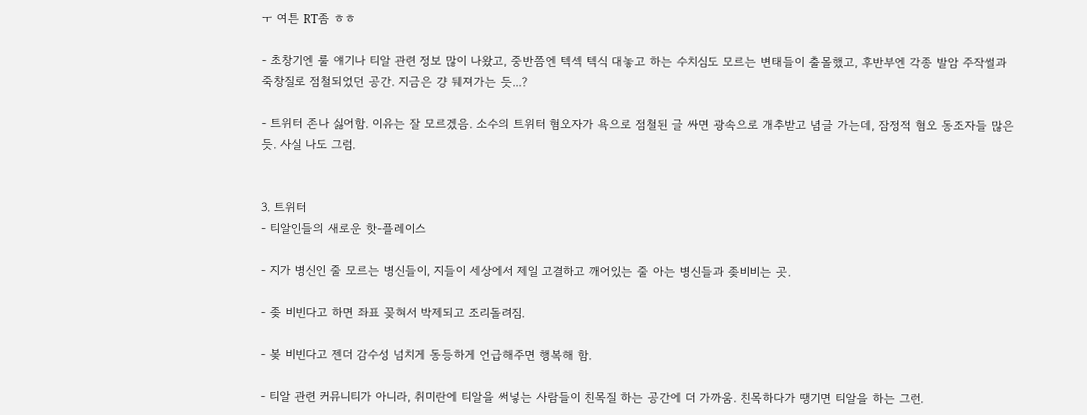ㅜ 여튼 RT좀 ㅎㅎ

- 초창기엔 룰 얘기나 티알 관련 정보 많이 나왔고, 중반쯤엔 텍섹 텍식 대놓고 하는 수치심도 모르는 변태들이 출몰했고, 후반부엔 각종 발암 주작썰과 죽창질로 점철되었던 공간. 지금은 걍 뒈져가는 듯...?

- 트위터 존나 싫어함. 이유는 잘 모르겠음. 소수의 트위터 혐오자가 욕으로 점철된 글 싸면 광속으로 개추받고 념글 가는데, 잠정적 혐오 동조자들 많은 듯. 사실 나도 그럼.


3. 트위터
- 티알인들의 새로운 핫-플레이스

- 지가 병신인 줄 모르는 병신들이, 지들이 세상에서 제일 고결하고 깨어있는 줄 아는 병신들과 좆비비는 곳.

- 좆 비빈다고 하면 좌표 꽂혀서 박제되고 조리돌려짐.

- 봊 비빈다고 젠더 감수성 넘치게 동등하게 언급해주면 행복해 함.

- 티알 관련 커뮤니티가 아니라, 취미란에 티알을 써넣는 사람들이 친목질 하는 공간에 더 가까움. 친목하다가 땡기면 티알을 하는 그런.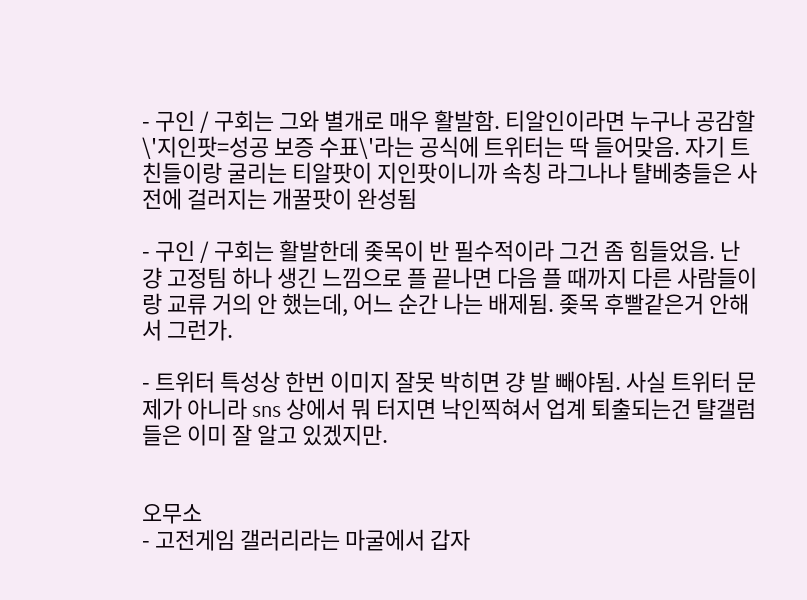- 구인 / 구회는 그와 별개로 매우 활발함. 티알인이라면 누구나 공감할 \'지인팟=성공 보증 수표\'라는 공식에 트위터는 딱 들어맞음. 자기 트친들이랑 굴리는 티알팟이 지인팟이니까 속칭 라그나나 턀베충들은 사전에 걸러지는 개꿀팟이 완성됨

- 구인 / 구회는 활발한데 좆목이 반 필수적이라 그건 좀 힘들었음. 난 걍 고정팀 하나 생긴 느낌으로 플 끝나면 다음 플 때까지 다른 사람들이랑 교류 거의 안 했는데, 어느 순간 나는 배제됨. 좆목 후빨같은거 안해서 그런가.

- 트위터 특성상 한번 이미지 잘못 박히면 걍 발 빼야됨. 사실 트위터 문제가 아니라 sns 상에서 뭐 터지면 낙인찍혀서 업계 퇴출되는건 턀갤럼들은 이미 잘 알고 있겠지만.


오무소
- 고전게임 갤러리라는 마굴에서 갑자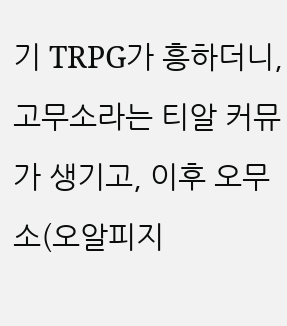기 TRPG가 흥하더니, 고무소라는 티알 커뮤가 생기고, 이후 오무소(오알피지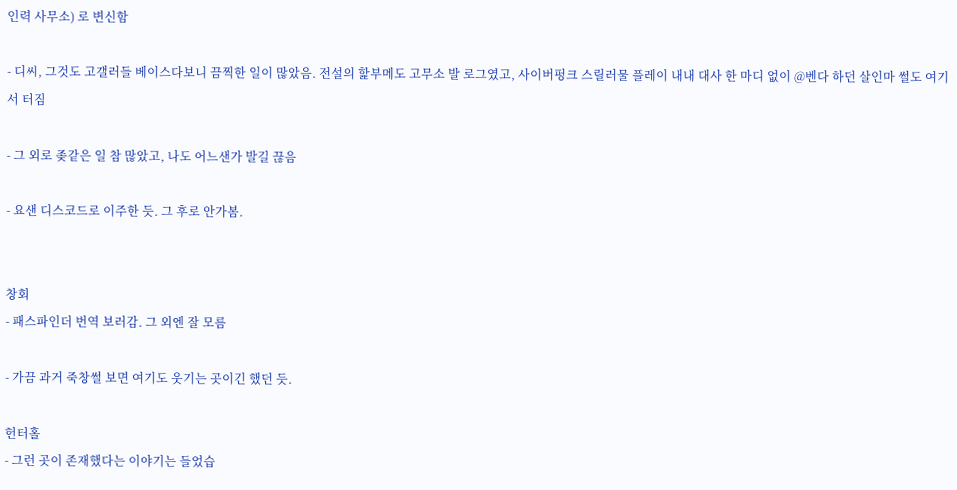인력 사무소) 로 변신함

- 디씨, 그것도 고갤러들 베이스다보니 끔찍한 일이 많았음. 전설의 핥부메도 고무소 발 로그였고, 사이버펑크 스릴러물 플레이 내내 대사 한 마디 없이 @벤다 하던 살인마 썰도 여기서 터짐

- 그 외로 좆같은 일 참 많았고, 나도 어느샌가 발길 끊음

- 요샌 디스코드로 이주한 듯. 그 후로 안가봄.


창회
- 패스파인더 번역 보러감. 그 외엔 잘 모름

- 가끔 과거 죽창썰 보면 여기도 웃기는 곳이긴 했던 듯.

헌터홀
- 그런 곳이 존재했다는 이야기는 들었습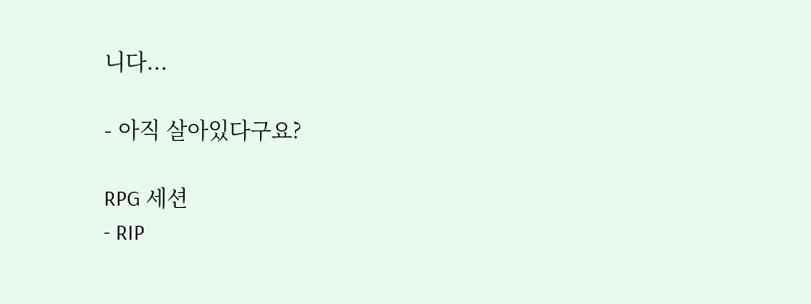니다...

- 아직 살아있다구요?

RPG 세션
- RIP